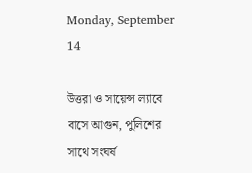Monday, September 14

উত্তরা ও সায়েন্স ল্যাবে বাসে আগুন, পুলিশের সাথে সংঘর্ষ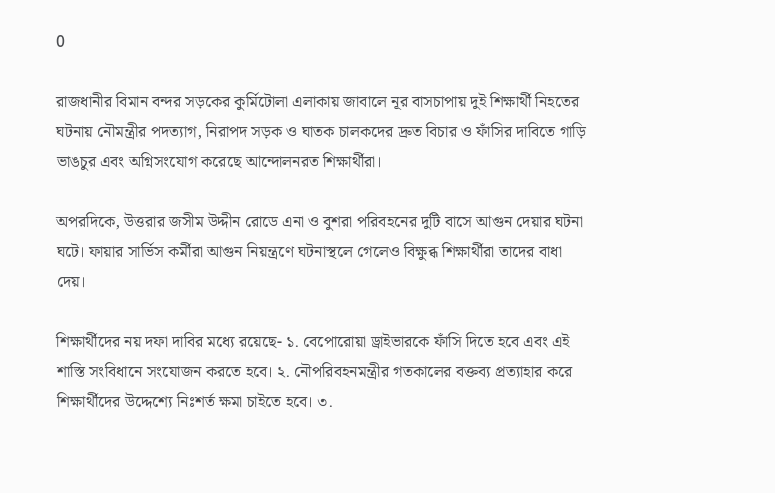0

রাজধানীর বিমান বন্দর সড়কের কুর্মিটোলা এলাকায় জাবালে নূর বাসচাপায় দুই শিক্ষার্থী নিহতের ঘটনায় নৌমন্ত্রীর পদত্যাগ, নিরাপদ সড়ক ও ঘাতক চালকদের দ্রুত বিচার ও ফাঁসির দাবিতে গাড়ি ভাঙচুর এবং অগ্নিসংযোগ করেছে আন্দোলনরত শিক্ষার্থীরা।

অপরদিকে, উত্তরার জসীম উদ্দীন রোডে এনা ও বুশরা পরিবহনের দুটি বাসে আগুন দেয়ার ঘটনা ঘটে। ফায়ার সার্ভিস কর্মীরা আগুন নিয়ন্ত্রণে ঘটনাস্থলে গেলেও বিক্ষুব্ধ শিক্ষার্থীরা তাদের বাধা দেয়।

শিক্ষার্থীদের নয় দফা দাবির মধ্যে রয়েছে- ১. বেপোরোয়া ড্রাইভারকে ফাঁসি দিতে হবে এবং এই শাস্তি সংবিধানে সংযোজন করতে হবে। ২. নৌপরিবহনমন্ত্রীর গতকালের বক্তব্য প্রত্যাহার করে শিক্ষার্থীদের উদ্দেশ্যে নিঃশর্ত ক্ষমা চাইতে হবে। ৩.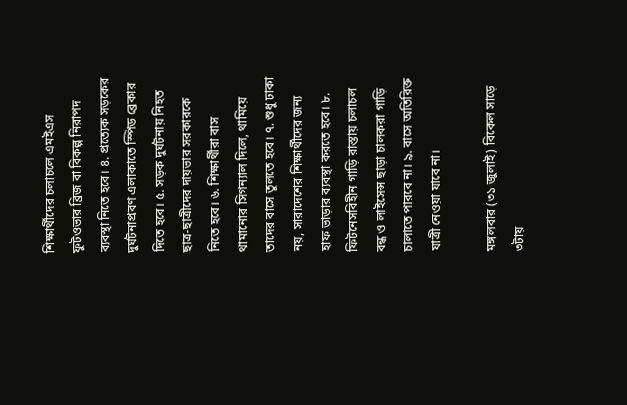শিক্ষার্থীদের চলাচলে এমইএস ফুটওভার ব্রিজ বা বিকল্প নিরাপদ ব্যবস্থা নিতে হবে। ৪. প্রত্যেক সড়কের দুর্ঘটনাপ্রবণ এলাকাতে স্পিড ব্রেকার দিতে হবে। ৫. সড়ক দুর্ঘটনায় নিহত ছাত্র-ছাত্রীদের দায়ভার সরকারকে নিতে হবে। ৬. শিক্ষার্থীরা বাস থামানোর সিগন্যাল দিলে, থামিয়ে তাদের বাসে তুলতে হবে। ৭. শুধু ঢাকা নয়, সারাদেশের শিক্ষার্থীদের জন্য হাফ ভাড়ার ব্যবস্থা করতে হবে। ৮. ফিটনেসবিহীন গাড়ি রাস্তায় চলাচল বন্ধ ও লাইসেন্স ছাড়া চালকরা গাড়ি চালাতে পারবে না। ৯. বাসে অতিরিক্ত যাত্রী নেওয়া যাবে না।

মঙ্গলবার (৩১ জুলাই) বিকেল সাড়ে ৩টায়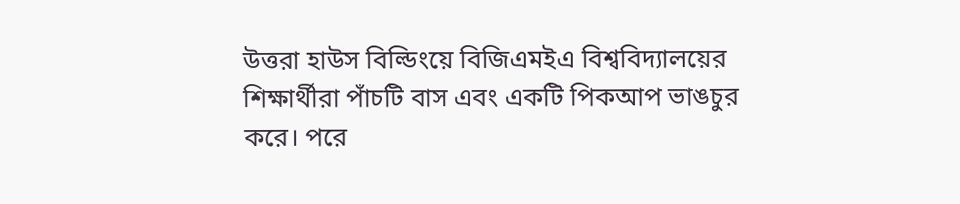উত্তরা হাউস বিল্ডিংয়ে বিজিএমইএ বিশ্ববিদ্যালয়ের শিক্ষার্থীরা পাঁচটি বাস এবং একটি পিকআপ ভাঙচুর করে। পরে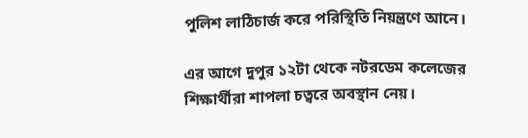পুলিশ লাঠিচার্জ করে পরিস্থিতি নিয়ন্ত্রণে আনে।

এর আগে দুপুর ১২টা থেকে নটরডেম কলেজের শিক্ষার্থীরা শাপলা চত্বরে অবস্থান নেয়।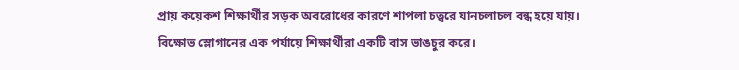প্রায় কয়েকশ শিক্ষার্থীর সড়ক অবরোধের কারণে শাপলা চত্বরে যানচলাচল বন্ধ হয়ে যায়। বিক্ষোভ স্লোগানের এক পর্যায়ে শিক্ষার্থীরা একটি বাস ভাঙচুর করে।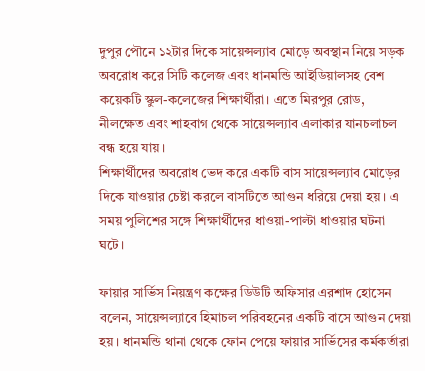দুপুর পৌনে ১২টার দিকে সায়েন্সল্যাব মোড়ে অবস্থান নিয়ে সড়ক অবরোধ করে সিটি কলেজ এবং ধানমন্ডি আইডিয়ালসহ বেশ কয়েকটি স্কুল-কলেজের শিক্ষার্থীরা। এতে মিরপুর রোড, নীলক্ষেত এবং শাহবাগ থেকে সায়েন্সল্যাব এলাকার যানচলাচল বন্ধ হয়ে যায়।
শিক্ষার্থীদের অবরোধ ভেদ করে একটি বাস সায়েন্সল্যাব মোড়ের দিকে যাওয়ার চেষ্টা করলে বাসটিতে আগুন ধরিয়ে দেয়া হয়। এ সময় পুলিশের সঙ্গে শিক্ষার্থীদের ধাওয়া-পাল্টা ধাওয়ার ঘটনা ঘটে।

ফায়ার সার্ভিস নিয়ন্ত্রণ কক্ষের ডিউটি অফিসার এরশাদ হোসেন বলেন, সায়েন্সল্যাবে হিমাচল পরিবহনের একটি বাসে আগুন দেয়া হয়। ধানমন্ডি থানা থেকে ফোন পেয়ে ফায়ার সার্ভিসের কর্মকর্তারা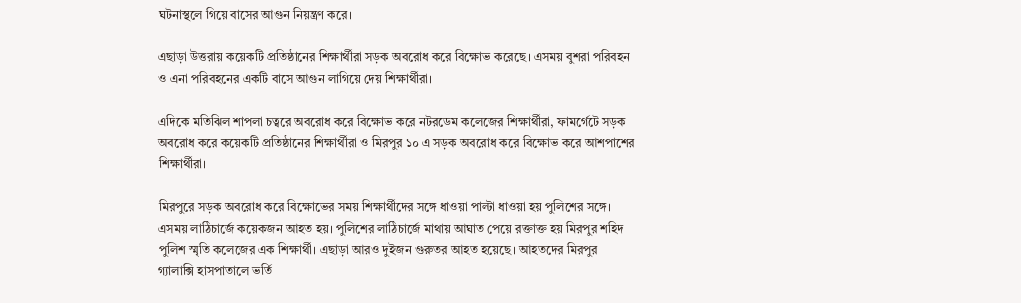ঘটনাস্থলে গিয়ে বাসের আগুন নিয়ন্ত্রণ করে।

এছাড়া উত্তরায় কয়েকটি প্রতিষ্ঠানের শিক্ষার্থীরা সড়ক অবরোধ করে বিক্ষোভ করেছে। এসময় বুশরা পরিবহন ও এনা পরিবহনের একটি বাসে আগুন লাগিয়ে দেয় শিক্ষার্থীরা।

এদিকে মতিঝিল শাপলা চত্বরে অবরোধ করে বিক্ষোভ করে নটরডেম কলেজের শিক্ষার্থীরা, ফামর্গেটে সড়ক অবরোধ করে কয়েকটি প্রতিষ্ঠানের শিক্ষার্থীরা ও মিরপুর ১০ এ সড়ক অবরোধ করে বিক্ষোভ করে আশপাশের শিক্ষার্থীরা।

মিরপুরে সড়ক অবরোধ করে বিক্ষোভের সময় শিক্ষার্থীদের সঙ্গে ধাওয়া পাল্টা ধাওয়া হয় পুলিশের সঙ্গে। এসময় লাঠিচার্জে কয়েকজন আহত হয়। পুলিশের লাঠিচার্জে মাথায় আঘাত পেয়ে রক্তাক্ত হয় মিরপুর শহিদ পুলিশ স্মৃতি কলেজের এক শিক্ষার্থী। এছাড়া আরও দুইজন গুরুতর আহত হয়েছে। আহতদের মিরপুর গ্যালাক্সি হাসপাতালে ভর্তি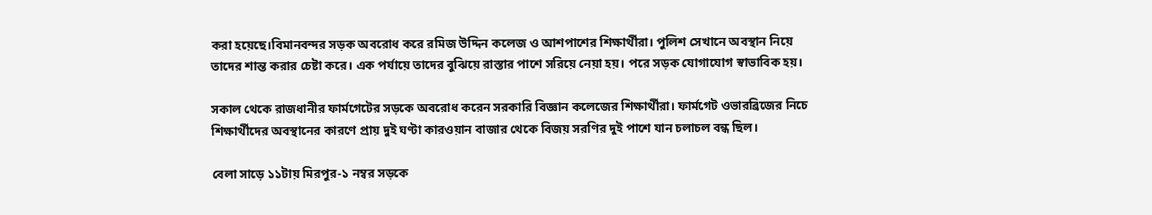করা হয়েছে।বিমানবন্দর সড়ক অবরোধ করে রমিজ উদ্দিন কলেজ ও আশপাশের শিক্ষার্থীরা। পুলিশ সেখানে অবস্থান নিয়ে তাদের শান্ত করার চেষ্টা করে। এক পর্যায়ে তাদের বুঝিয়ে রাস্তার পাশে সরিয়ে নেয়া হয়। পরে সড়ক যোগাযোগ স্বাভাবিক হয়।

সকাল থেকে রাজধানীর ফার্মগেটের সড়কে অবরোধ করেন সরকারি বিজ্ঞান কলেজের শিক্ষার্থীরা। ফার্মগেট ওভারব্রিজের নিচে শিক্ষার্থীদের অবস্থানের কারণে প্রায় দুই ঘণ্টা কারওয়ান বাজার থেকে বিজয় সরণির দুই পাশে যান চলাচল বন্ধ ছিল।

বেলা সাড়ে ১১টায় মিরপুর-১ নম্বর সড়কে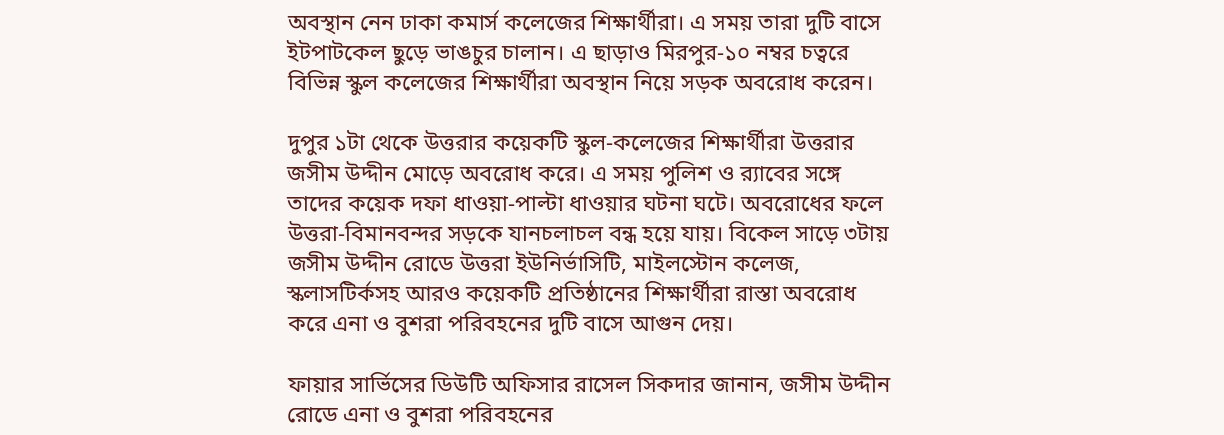অবস্থান নেন ঢাকা কমার্স কলেজের শিক্ষার্থীরা। এ সময় তারা দুটি বাসে ইটপাটকেল ছুড়ে ভাঙচুর চালান। এ ছাড়াও মিরপুর-১০ নম্বর চত্বরে বিভিন্ন স্কুল কলেজের শিক্ষার্থীরা অবস্থান নিয়ে সড়ক অবরোধ করেন।

দুপুর ১টা থেকে উত্তরার কয়েকটি স্কুল-কলেজের শিক্ষার্থীরা উত্তরার জসীম উদ্দীন মোড়ে অবরোধ করে। এ সময় পুলিশ ও র‌্যাবের সঙ্গে তাদের কয়েক দফা ধাওয়া-পাল্টা ধাওয়ার ঘটনা ঘটে। অবরোধের ফলে উত্তরা-বিমানবন্দর সড়কে যানচলাচল বন্ধ হয়ে যায়। বিকেল সাড়ে ৩টায় জসীম উদ্দীন রোডে উত্তরা ইউনির্ভাসিটি, মাইলস্টোন কলেজ, স্কলাসটির্কসহ আরও কয়েকটি প্রতিষ্ঠানের শিক্ষার্থীরা রাস্তা অবরোধ করে এনা ও বুশরা পরিবহনের দুটি বাসে আগুন দেয়।

ফায়ার সার্ভিসের ডিউটি অফিসার রাসেল সিকদার জানান, জসীম উদ্দীন রোডে এনা ও বুশরা পরিবহনের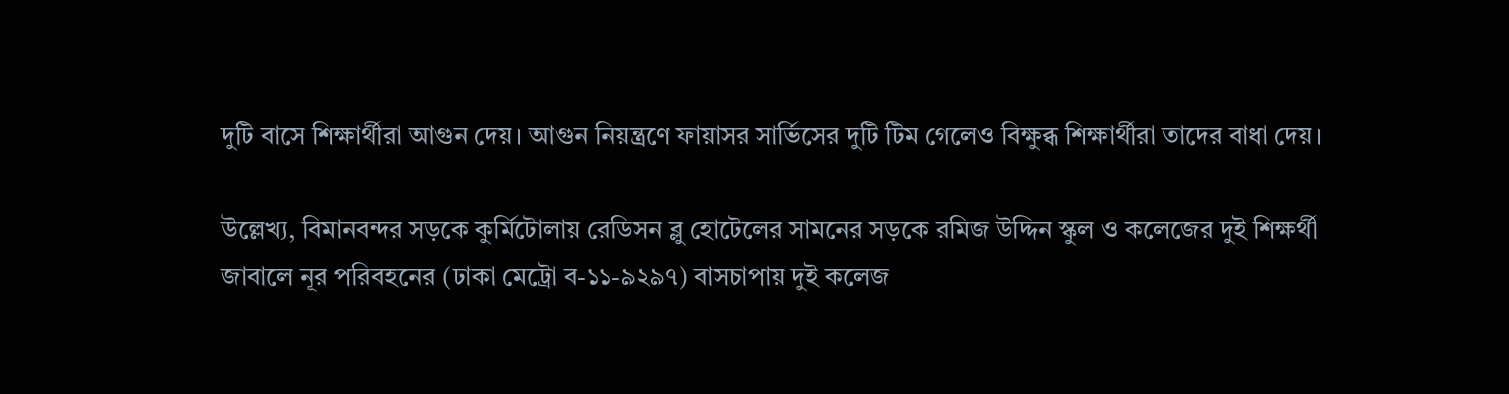দুটি বাসে শিক্ষার্থীরা আগুন দেয়। আগুন নিয়ন্ত্রণে ফায়াসর সার্ভিসের দুটি টিম গেলেও বিক্ষুব্ধ শিক্ষার্থীরা তাদের বাধা দেয়।

উল্লেখ্য, বিমানবন্দর সড়কে কুর্মিটোলায় রেডিসন ব্লু হোটেলের সামনের সড়কে রমিজ উদ্দিন স্কুল ও কলেজের দুই শিক্ষর্থী জাবালে নূর পরিবহনের (ঢাকা মেট্রো ব-১১-৯২৯৭) বাসচাপায় দুই কলেজ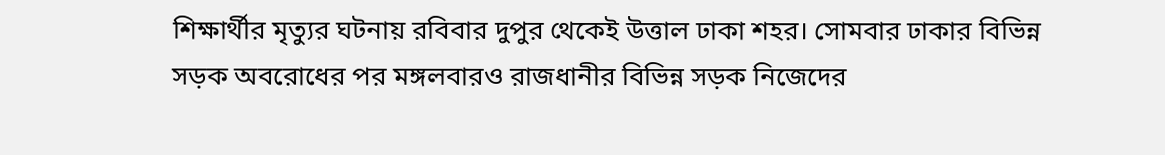শিক্ষার্থীর মৃত্যুর ঘটনায় রবিবার দুপুর থেকেই উত্তাল ঢাকা শহর। সোমবার ঢাকার বিভিন্ন সড়ক অবরোধের পর মঙ্গলবারও রাজধানীর বিভিন্ন সড়ক নিজেদের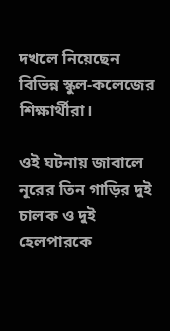দখলে নিয়েছেন বিভিন্ন স্কুল-কলেজের শিক্ষার্থীরা।

ওই ঘটনায় জাবালে নূরের তিন গাড়ির দুই চালক ও দুই হেলপারকে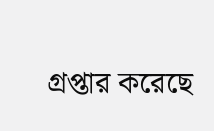গ্রপ্তার করেছে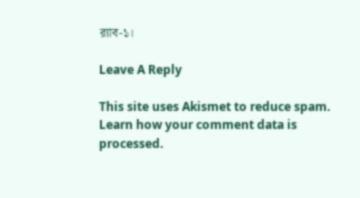র‌্যাব-১।

Leave A Reply

This site uses Akismet to reduce spam. Learn how your comment data is processed.